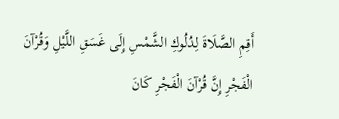أَقِمِ الصَّلَاةَ لِدُلُوكِ الشَّمْسِ إِلَى غَسَقِ اللَّيْلِ وَقُرْآنَ الْفَجْرِ إِنَّ قُرْآنَ الْفَجْرِ كَانَ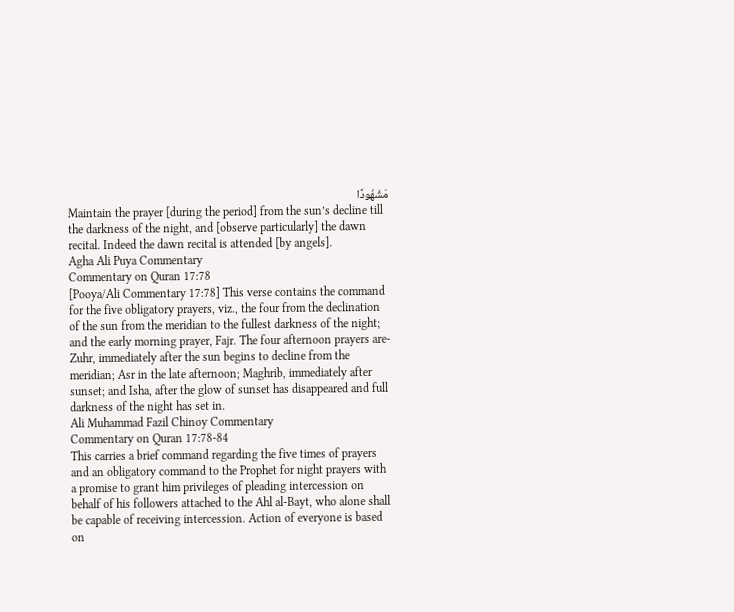مَشْهُودًا
Maintain the prayer [during the period] from the sun’s decline till the darkness of the night, and [observe particularly] the dawn recital. Indeed the dawn recital is attended [by angels].
Agha Ali Puya Commentary
Commentary on Quran 17:78
[Pooya/Ali Commentary 17:78] This verse contains the command for the five obligatory prayers, viz., the four from the declination of the sun from the meridian to the fullest darkness of the night; and the early morning prayer, Fajr. The four afternoon prayers are- Zuhr, immediately after the sun begins to decline from the meridian; Asr in the late afternoon; Maghrib, immediately after sunset; and Isha, after the glow of sunset has disappeared and full darkness of the night has set in.
Ali Muhammad Fazil Chinoy Commentary
Commentary on Quran 17:78-84
This carries a brief command regarding the five times of prayers and an obligatory command to the Prophet for night prayers with a promise to grant him privileges of pleading intercession on behalf of his followers attached to the Ahl al-Bayt, who alone shall be capable of receiving intercession. Action of everyone is based on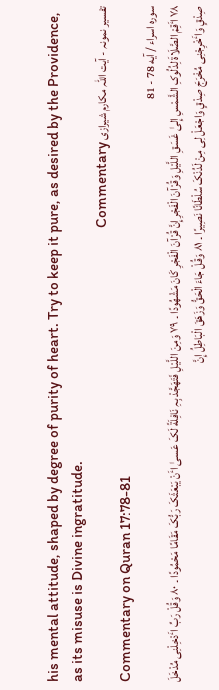his mental attitude, shaped by degree of purity of heart. Try to keep it pure, as desired by the Providence, as its misuse is Divine ingratitude.
تفسیر نمونہ - آیت اللہ مکارم شیرازی Commentary
Commentary on Quran 17:78-81
سوره اسراء / آیه 78 - 81
۷۸ اٴَقِمْ الصَّلَاةَ لِدُلُوکِ الشَّمْسِ إِلیٰ غَسَقِ اللَّیْلِ وَقُرْآنَ الْفَجْرِ إِنَّ قُرْآنَ الْفَجْرِ کَانَ مَشْھُودًا ۔ ۷۹ وَمِنَ اللَّیْلِ فَتَھَجَّدْ بِہِ نَافِلَةً لَکَ عَسیٰ اٴَنْ یَبْعَثَکَ رَبُّکَ مَقَامًا مَحْمُودًا ۔ ۸۰ وَقُلْ رَبِّ اٴَدْخِلْنِی مُدْخَلَ صِدْقٍ وَاٴَخْرِجْنِی مُخْرَجَ صِدْقٍ وَاجْعَلْ لِی مِنْ لَدُنْکَ سُلْطَانًا نَصِیرًا ۔ ۸۱ وَقُلْ جَاءَ الْحَقُّ وَزَھَقَ الْبَاطِلُ إِنَّ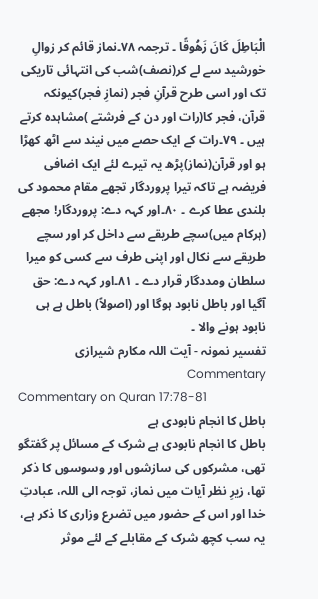الْبَاطِلَ کَانَ زَھُوقًا ۔ ترجمہ ۷۸۔نماز قائم کر زوالِ خورشید سے لے کر(نصف)شب کی انتہائی تاریکی تک اور اسی طرح قرآنِ فجر (نمازِ فجر)کیونکہ قرآن، فجر کا(رات اور دن کے فرشتے )مشاہدہ کرتے ہیں ۔ ۷۹۔رات کے ایک حصے میں نیند سے اٹھ کھڑا ہو اور قرآن(نماز)پڑھ یہ تیرے لئے ایک اضافی فریضہ ہے تاکہ تیرا پروردگار تجھے مقام محمود کی بلندی عطا کرے ۔ ۸۰۔اور کہہ دے: پروردگار! مجھے (ہرکام میں)سچے طریقے سے داخل کر اور سچے طریقے سے نکال اور اپنی طرف سے کسی کو میرا سلطان ومددگار قرار دے ۔ ۸۱۔اور کہہ دے: حق آگیا اور باطل نابود ہوگا اور (اصولاً) باطل ہے ہی نابود ہونے والا ۔
تفسیر نمونہ - آیت اللہ مکارم شیرازی Commentary
Commentary on Quran 17:78-81
باطل کا انجام نابودی ہے
باطل کا انجام نابودی ہے شرک کے مسائل پر گفتگو تھی، مشرکوں کی سازشوں اور وسوسوں کا ذکر تھا، زیرِ نظر آیات میں نماز، توجہ الی اللہ، عبادتِ خدا اور اس کے حضور میں تضرع وزاری کا ذکر ہے، یہ سب کچھ شرک کے مقابلے کے لئے موثر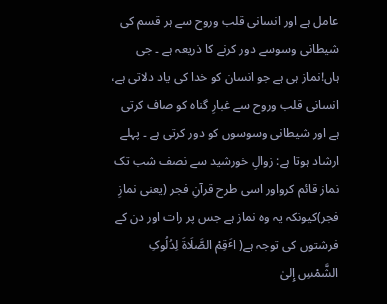عامل ہے اور انسانی قلب وروح سے ہر قسم کی شیطانی وسوسے دور کرنے کا ذریعہ ہے ۔ جی ہاں!نماز ہی ہے جو انسان کو خدا کی یاد دلاتی ہے، انسانی قلب وروح سے غبارِ گناہ کو صاف کرتی ہے اور شیطانی وسوسوں کو دور کرتی ہے ۔ پہلے ارشاد ہوتا ہے: زوالِ خورشید سے نصف شب تک نماز قائم کرواور اسی طرح قرآنِ فجر (یعنی نمازِ فجر)کیونکہ یہ وہ نماز ہے جس پر رات اور دن کے فرشتوں کی توجہ ہے( اٴَقِمْ الصَّلَاةَ لِدُلُوکِ الشَّمْسِ إِلیٰ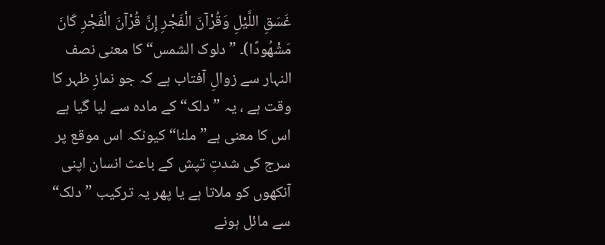غَسَقِ اللَّیْلِ وَقُرْآنَ الْفَجْرِ إِنَّ قُرْآنَ الْفَجْرِ کَانَ مَشْھُودًا)۔ ”دلوک الشمس“ کا معنی نصف النہار سے زوالِ آفتاب ہے کہ جو نمازِ ظہر کا وقت ہے ، یہ ”دلک“ کے مادہ سے لیا گیا ہے اس کا معنی ہے” ملنا“ کیونکہ اس موقع پر سرج کی شدتِ تپش کے باعث انسان اپنی آنکھوں کو ملاتا ہے یا پھر یہ ترکیب ”دلک“ سے مائل ہونے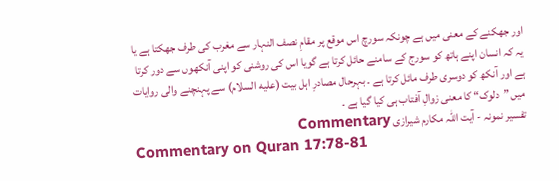اور جھکنے کے معنی میں ہے چونکہ سورچ اس موقع پر مقامِ نصف النہار سے مغرب کی طرف جھکتا ہے یا یہ کہ انسان اپنے ہاتھ کو سورج کے سامنے حائل کرتا ہے گویا اس کی روشنی کو اپنی آنکھوں سے دور کرتا ہے اور آنکھ کو دوسری طرف مائل کرتا ہے ۔ بہرحال مصادرِ اہل بیت (علیه السلام) سے پہنچنے والی روایات میں ”دلوک“ کا معنی زوالِ آفتاب ہی کیا گیا ہے ۔
تفسیر نمونہ - آیت اللہ مکارم شیرازی Commentary
Commentary on Quran 17:78-81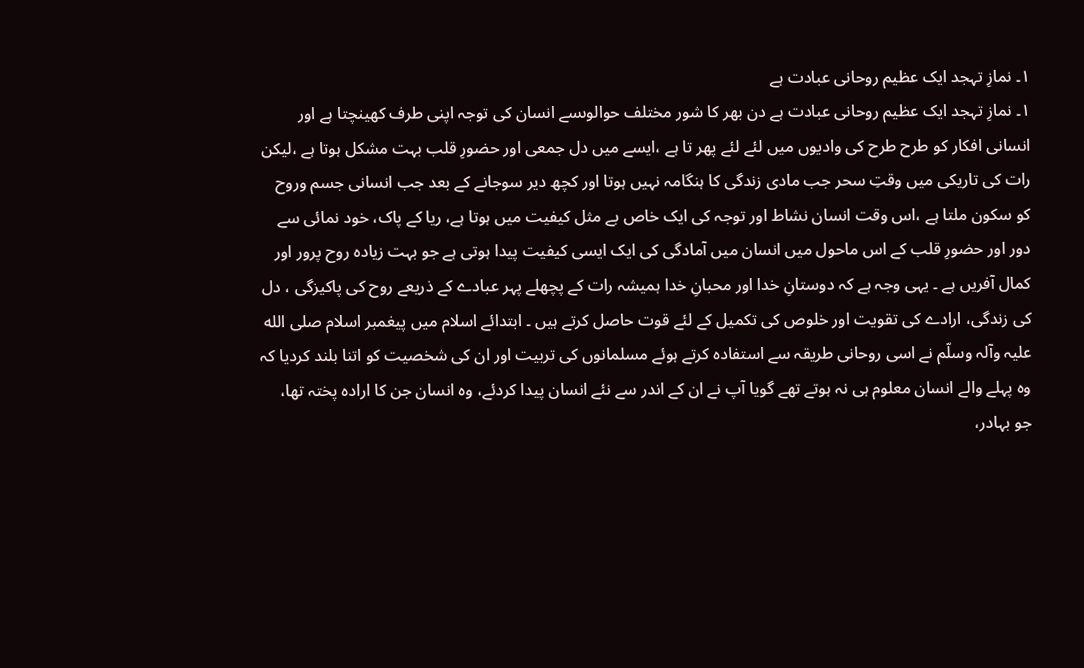۱۔ نمازِ تہجد ایک عظیم روحانی عبادت ہے
۱۔ نمازِ تہجد ایک عظیم روحانی عبادت ہے دن بھر کا شور مختلف حوالوںسے انسان کی توجہ اپنی طرف کھینچتا ہے اور انسانی افکار کو طرح طرح کی وادیوں میں لئے لئے پھر تا ہے ،ایسے میں دل جمعی اور حضورِ قلب بہت مشکل ہوتا ہے ،لیکن رات کی تاریکی میں وقتِ سحر جب مادی زندگی کا ہنگامہ نہیں ہوتا اور کچھ دیر سوجانے کے بعد جب انسانی جسم وروح کو سکون ملتا ہے ،اس وقت انسان نشاط اور توجہ کی ایک خاص بے مثل کیفیت میں ہوتا ہے، ریا کے پاک، خود نمائی سے دور اور حضورِ قلب کے اس ماحول میں انسان میں آمادگی کی ایک ایسی کیفیت پیدا ہوتی ہے جو بہت زیادہ روح پرور اور کمال آفریں ہے ۔ یہی وجہ ہے کہ دوستانِ خدا اور محبانِ خدا ہمیشہ رات کے پچھلے پہر عبادے کے ذریعے روح کی پاکیزگی ، دل کی زندگی، ارادے کی تقویت اور خلوص کی تکمیل کے لئے قوت حاصل کرتے ہیں ۔ ابتدائے اسلام میں پیغمبر اسلام صلی الله علیہ وآلہ وسلّم نے اسی روحانی طریقہ سے استفادہ کرتے ہوئے مسلمانوں کی تربیت اور ان کی شخصیت کو اتنا بلند کردیا کہ وہ پہلے والے انسان معلوم ہی نہ ہوتے تھے گویا آپ نے ان کے اندر سے نئے انسان پیدا کردئے، وہ انسان جن کا ارادہ پختہ تھا، جو بہادر،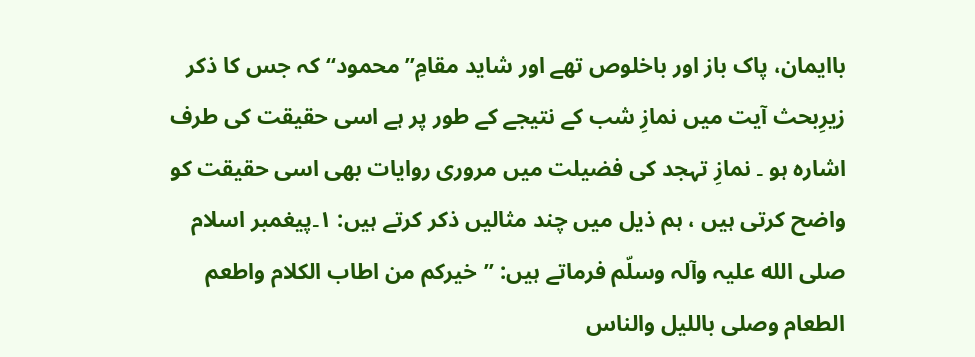باایمان، پاک باز اور باخلوص تھے اور شاید مقامِ” محمود“کہ جس کا ذکر زیرِبحث آیت میں نمازِ شب کے نتیجے کے طور پر ہے اسی حقیقت کی طرف اشارہ ہو ۔ نمازِ تہجد کی فضیلت میں مروری روایات بھی اسی حقیقت کو واضح کرتی ہیں ، ہم ذیل میں چند مثالیں ذکر کرتے ہیں: ۱۔پیغمبر اسلام صلی الله علیہ وآلہ وسلّم فرماتے ہیں: ”خیرکم من اطاب الکلام واطعم الطعام وصلی باللیل والناس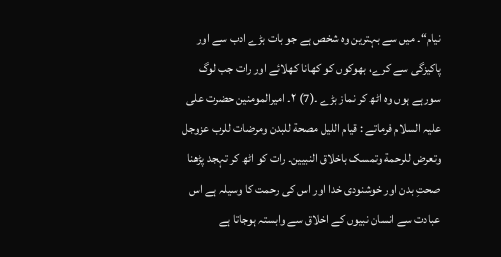نیام“۔ میں سے بہترین وہ شخص ہے جو بات بڑے ادب سے اور پاکیزگی سے کرے، بھوکوں کو کھانا کھلائے اور رات جب لوگ سورہے ہوں وہ اٹھ کر نماز بڑے ۔(7) ۲۔ امیرالمومنین حضرت علی علیہ السلام فرماتے : قیام اللیل مصحة للبدن ومرضات للرب عزوجل وتعرض للرحمة وتمسک باخلاق النبیین۔ رات کو اٹھ کر تہجد پڑھنا صحتِ بدن اور خوشنودی خدا اور اس کی رحمت کا وسیلہ ہے اس عبادت سے انسان نبیوں کے اخلاق سے وابستہ ہوجاتا ہے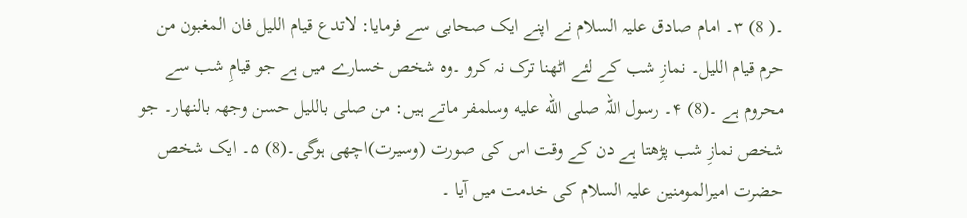۔( 8) ۳۔ امام صادق علیہ السلام نے اپنے ایک صحابی سے فرمایا: لاتدع قیام اللیل فان المغبون من حرم قیام اللیل۔ نمازِ شب کے لئے اٹھنا ترک نہ کرو ۔وہ شخص خسارے میں ہے جو قیامِ شب سے محروم ہے ۔(8) ۴۔ رسول اللہ صلى الله عليه وسلمفر ماتے ہیں: من صلی باللیل حسن وجھہ بالنھار۔ جو شخص نمازِ شب پڑھتا ہے دن کے وقت اس کی صورت (وسیرت)اچھی ہوگی۔(8) ۵۔ ایک شخص حضرت امیرالمومنین علیہ السلام کی خدمت میں آیا ۔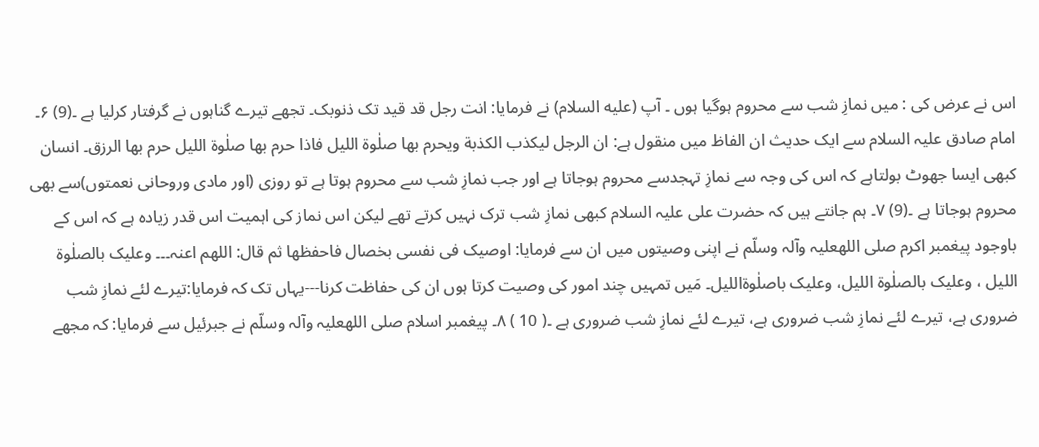اس نے عرض کی : میں نمازِ شب سے محروم ہوگیا ہوں ۔ آپ (علیه السلام) نے فرمایا: انت رجل قد قید تک ذنوبک۔ تجھے تیرے گناہوں نے گرفتار کرلیا ہے ۔(9) ۶۔ امام صادق علیہ السلام سے ایک حدیث ان الفاظ میں منقول ہے: ان الرجل لیکذب الکذبة ویحرم بھا صلٰوة اللیل فاذا حرم بھا صلٰوة اللیل حرم بھا الرزق۔ انسان کبھی ایسا جھوٹ بولتاہے کہ اس کی وجہ سے نمازِ تہجدسے محروم ہوجاتا ہے اور جب نمازِ شب سے محروم ہوتا ہے تو روزی (اور مادی وروحانی نعمتوں)سے بھی محروم ہوجاتا ہے ۔(9) ۷۔ ہم جانتے ہیں کہ حضرت علی علیہ السلام کبھی نمازِ شب ترک نہیں کرتے تھے لیکن اس نماز کی اہمیت اس قدر زیادہ ہے کہ اس کے باوجود پیغمبر اکرم صلی اللهعلیہ وآلہ وسلّم نے اپنی وصیتوں میں ان سے فرمایا: اوصیک فی نفسی بخصال فاحفظھا ثم قال: اللھم اعنہ۔۔۔ وعلیک بالصلٰوة اللیل ، وعلیک بالصلٰوة اللیل، وعلیک باصلٰوةاللیل۔ مَیں تمہیں چند امور کی وصیت کرتا ہوں ان کی حفاظت کرنا---یہاں تک کہ فرمایا:تیرے لئے نمازِ شب ضروری ہے، تیرے لئے نمازِ شب ضروری ہے، تیرے لئے نمازِ شب ضروری ہے ۔( 10 ) ۸۔ پیغمبر اسلام صلی اللهعلیہ وآلہ وسلّم نے جبرئیل سے فرمایا: کہ مجھے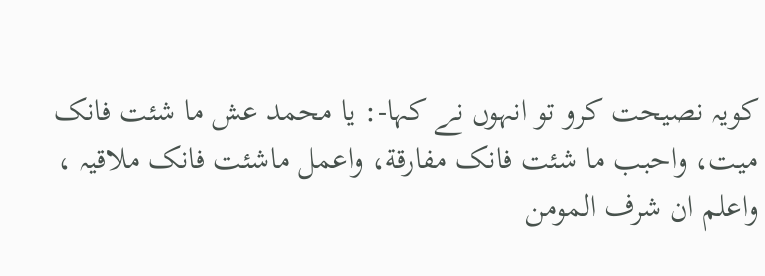کویہ نصیحت کرو تو انہوں نے کہا-: یا محمد عش ما شئت فانک میت، واحبب ما شئت فانک مفارقة، واعمل ماشئت فانک ملاقیہ ، واعلم ان شرف المومن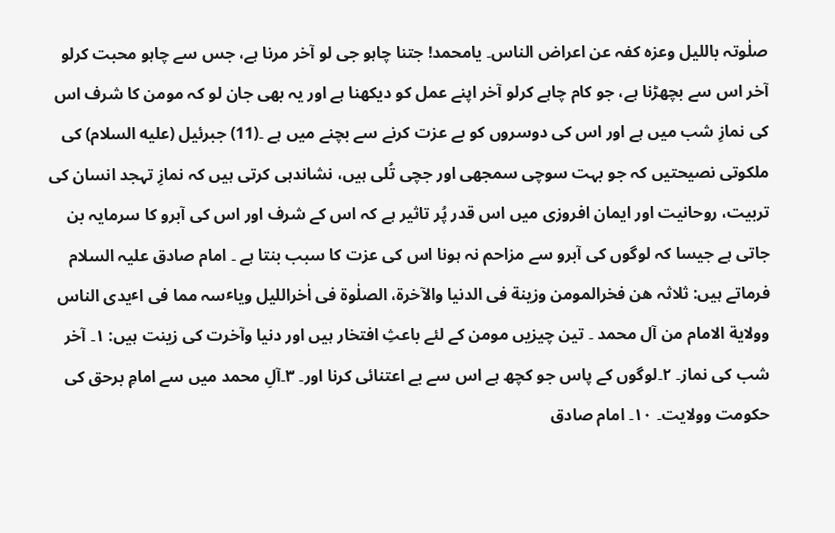صلٰوتہ باللیل وعزہ کفہ عن اعراض الناس۔ یامحمد! جتنا چاہو جی لو آخر مرنا ہے، جس سے چاہو محبت کرلو آخر اس سے بچھڑنا ہے، جو کام چاہے کرلو آخر اپنے عمل کو دیکھنا ہے اور یہ بھی جان لو کہ مومن کا شرف اس کی نمازِ شب میں ہے اور اس کی دوسروں کو بے عزت کرنے سے بچنے میں ہے ۔(11) جبرئیل (علیه السلام) کی ملکوتی نصیحتیں کہ جو بہت سوچی سمجھی اور جچی تُلی ہیں، نشاندہی کرتی ہیں کہ نمازِ تہجد انسان کی تربیت، روحانیت اور ایمان افروزی میں اس قدر پُر تاثیر ہے کہ اس کے شرف اور اس کی آبرو کا سرمایہ بن جاتی ہے جیسا کہ لوگوں کی آبرو سے مزاحم نہ ہونا اس کی عزت کا سبب بنتا ہے ۔ امام صادق علیہ السلام فرماتے ہیں: ثلاثہ ھن فخرالمومن وزینة فی الدنیا والآخرة، الصلٰوة فی اٰخراللیل ویاٴسہ مما فی اٴیدی الناس وولایة الامام من آل محمد ۔ تین چیزیں مومن کے لئے باعثِ افتخار ہیں اور دنیا وآخرت کی زینت ہیں: ۱۔ آخر شب کی نماز۔ ۲۔لوگوں کے پاس جو کچھ ہے اس سے بے اعتنائی کرنا اور۔ ۳۔آلِ محمد میں سے امامِ برحق کی حکومت وولایت۔ ۱۰۔ امام صادق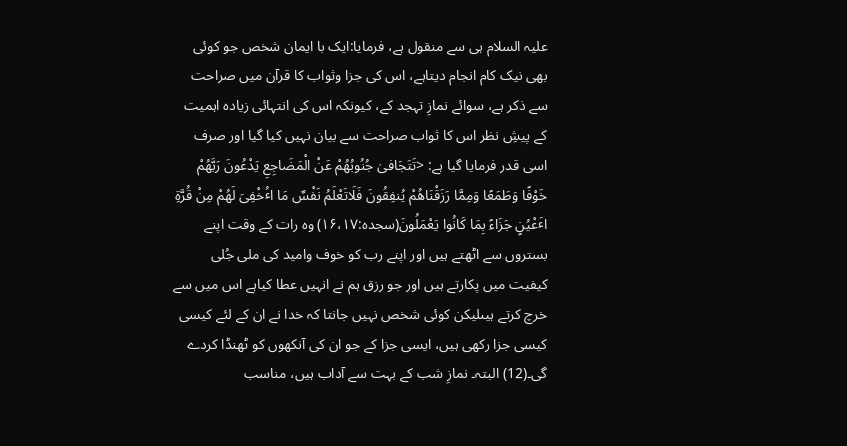علیہ السلام ہی سے منقول ہے، فرمایا:ایک با ایمان شخص جو کوئی بھی نیک کام انجام دیتاہے، اس کی جزا وثواب کا قرآن میں صراحت سے ذکر ہے، سوائے نمازِ تہجد کے، کیونکہ اس کی انتہائی زیادہ اہمیت کے پیشِ نظر اس کا ثواب صراحت سے بیان نہیں کیا گیا اور صرف اسی قدر فرمایا گیا ہے: <تَتَجَافیٰ جُنُوبُھُمْ عَنْ الْمَضَاجِعِ یَدْعُونَ رَبَّھُمْ خَوْفًا وَطَمَعًا وَمِمَّا رَزَقْنَاھُمْ یُنفِقُونَ فَلَاتَعْلَمُ نَفْسٌ مَا اٴُخْفِیَ لَھُمْ مِنْ قُرَّةِ اٴَعْیُنٍ جَزَاءً بِمَا کَانُوا یَعْمَلُونَ(سجدہ:۱۶،۱۷) وہ رات کے وقت اپنے بستروں سے اٹھتے ہیں اور اپنے رب کو خوف وامید کی ملی جُلی کیفیت میں پکارتے ہیں اور جو رزق ہم نے انہیں عطا کیاہے اس میں سے خرچ کرتے ہیںلیکن کوئی شخص نہیں جانتا کہ خدا نے ان کے لئے کیسی کیسی جزا رکھی ہیں، ایسی جزا کے جو ان کی آنکھوں کو ٹھنڈا کردے گی۔(12) البتہ۔ نمازِ شب کے بہت سے آداب ہیں، مناسب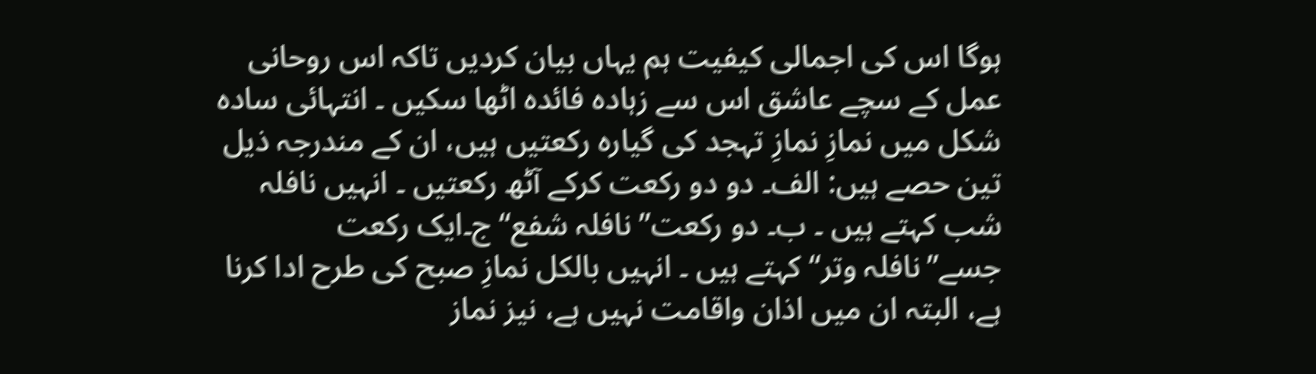ہوگا اس کی اجمالی کیفیت ہم یہاں بیان کردیں تاکہ اس روحانی عمل کے سچے عاشق اس سے زہادہ فائدہ اٹھا سکیں ۔ انتہائی سادہ شکل میں نمازِ نمازِ تہجد کی گیارہ رکعتیں ہیں، ان کے مندرجہ ذیل تین حصے ہیں: الف۔ دو دو رکعت کرکے آٹھ رکعتیں ۔ انہیں نافلہ شب کہتے ہیں ۔ ب۔ دو رکعت”نافلہ شفع“ ج۔ایک رکعت جسے”نافلہ وتر“ کہتے ہیں ۔ انہیں بالکل نمازِ صبح کی طرح ادا کرنا ہے، البتہ ان میں اذان واقامت نہیں ہے، نیز نماز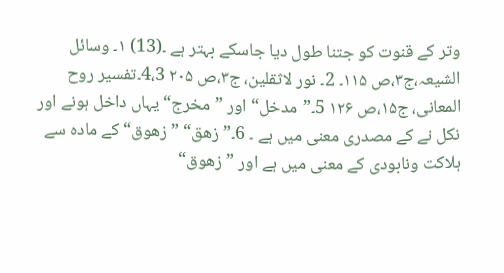وتر کے قنوت کو جتنا طول دیا جاسکے بہتر ہے ۔(13) ۱۔ وسائل الشیعہ،ج۳،ص ۱۱۵۔ 2۔ نور لاثقلین، ج۳،ص ۲۰۵ 4،3۔تفسیر روح المعانی، ج۱۵،ص ۱۲۶ 5۔”مدخل“ اور ”مخرج“ یہاں داخل ہونے اور نکل نے کے مصدری معنی میں ہے ۔ 6۔”زھق“ ”زھوق“ کے مادہ سے ہلاکت ونابودی کے معنی میں ہے اور ”زھوق“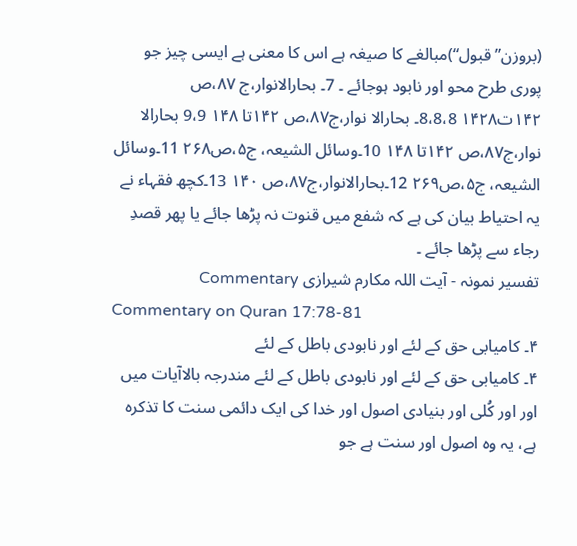(بروزن”قبول“)مبالغے کا صیغہ ہے اس کا معنی ہے ایسی چیز جو پوری طرح محو اور نابود ہوجائے ۔ 7۔ بحارالانوار،ج ۸۷،ص ۱۴۲ت۱۴۲۸ 8،8،8۔ بحارالا نوار،ج۸۷،ص ۱۴۲تا ۱۴۸ 9،9 بحارالا نوار،ج۸۷،ص ۱۴۲تا ۱۴۸ 10۔وسائل الشیعہ، ج۵،ص۲۶۸ 11۔وسائل الشیعہ، ج۵،ص۲۶۹ 12۔بحارالانوار،ج۸۷،ص ۱۴۰ 13۔کچھ فقہاء نے یہ احتیاط بیان کی ہے کہ شفع میں قنوت نہ پڑھا جائے یا پھر قصدِ رجاء سے پڑھا جائے ۔
تفسیر نمونہ - آیت اللہ مکارم شیرازی Commentary
Commentary on Quran 17:78-81
۴۔ کامیابی حق کے لئے اور نابودی باطل کے لئے
۴۔ کامیابی حق کے لئے اور نابودی باطل کے لئے مندرجہ بالاآیات میں اور اور کُلی اور بنیادی اصول اور خدا کی ایک دائمی سنت کا تذکرہ ہے، یہ وہ اصول اور سنت ہے جو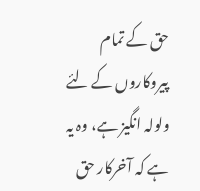حق کے تمام پیروکاروں کے لئے ولولہ انگیز ہے، وہ یہ ہے کہ آخرکار حق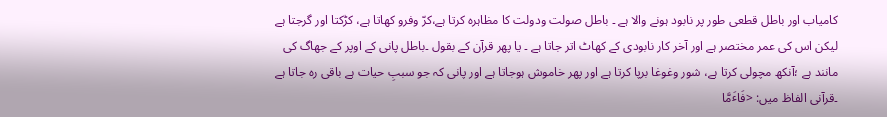کامیاب اور باطل قطعی طور پر نابود ہونے والا ہے ۔ باطل صولت ودولت کا مظاہرہ کرتا ہے،کرّ وفرو کھاتا ہے، کڑکتا اور گرجتا ہے لیکن اس کی عمر مختصر ہے اور آخر کار نابودی کے کھاٹ اتر جاتا ہے ۔ یا پھر قرآن کے بقول ۔باطل پانی کے اوپر کے جھاگ کی مانند ہے ؛آنکھ مچولی کرتا ہے، شور وغوغا برپا کرتا ہے اور پھر خاموش ہوجاتا ہے اور پانی کہ جو سببِ حیات ہے باقی رہ جاتا ہے ۔قرآنی الفاظ میں: <فَاٴَمَّا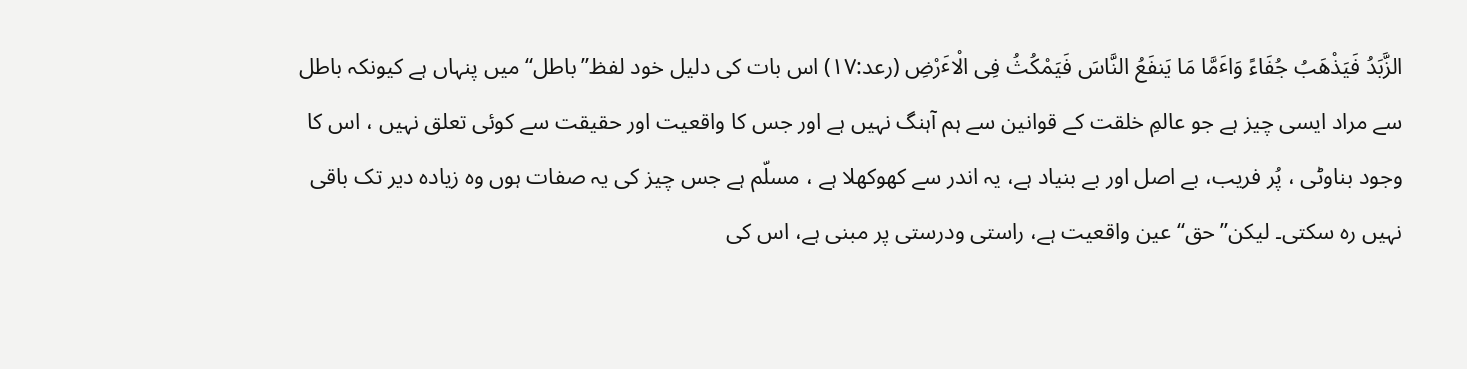الزَّبَدُ فَیَذْھَبُ جُفَاءً وَاٴَمَّا مَا یَنفَعُ النَّاسَ فَیَمْکُثُ فِی الْاٴَرْضِ (رعد:۱۷) اس بات کی دلیل خود لفظ”باطل“ میں پنہاں ہے کیونکہ باطل سے مراد ایسی چیز ہے جو عالمِ خلقت کے قوانین سے ہم آہنگ نہیں ہے اور جس کا واقعیت اور حقیقت سے کوئی تعلق نہیں ، اس کا وجود بناوٹی ، پُر فریب، بے اصل اور بے بنیاد ہے، یہ اندر سے کھوکھلا ہے ، مسلّم ہے جس چیز کی یہ صفات ہوں وہ زیادہ دیر تک باقی نہیں رہ سکتی۔ لیکن”حق“ عین واقعیت ہے، راستی ودرستی پر مبنی ہے، اس کی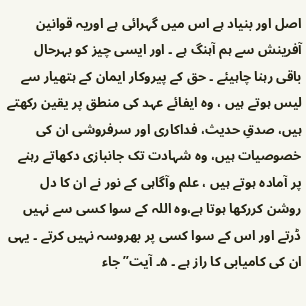اصل اور بنیاد ہے اس میں گہرائی ہے اوریہ قوانین آفرینش سے ہم آہنگ ہے ۔ اور ایسی چیز کو بہرحال باقی رہنا چاہیئے ۔ حق کے پیروکار ایمان کے ہتھیار سے لیس ہوتے ہیں ، وہ ایفائے عہد کی منطق پر یقین رکھتے ہیں، صدقِ حدیث، فداکاری اور سرفروشی ان کی خصوصیات ہیں، وہ شہادت تک جانبازی دکھاتے رہنے پر آمادہ ہوتے ہیں ، علم وآگاہی کے نور نے ان کا دل روشن کررکھا ہوتا ہے،وہ اللہ کے سوا کسی سے نہیں ڈرتے اور اس کے سوا کسی پر بھروسہ نہیں کرتے ۔ یہی ان کی کامیابی کا راز ہے ۔ ۵۔ آیت”جاء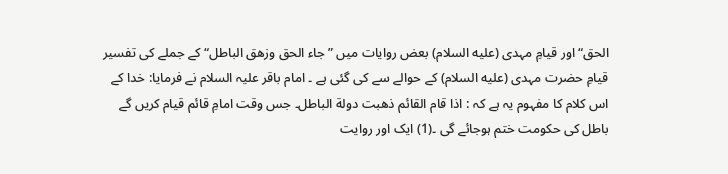الحق“ اور قیامِ مہدی (علیه السلام) بعض روایات میں ”جاء الحق وزھق الباطل“ کے جملے کی تفسیر قیامِ حضرت مہدی (علیه السلام) کے حوالے سے کی گئی ہے ۔ امام باقر علیہ السلام نے فرمایا: خدا کے اس کلام کا مفہوم یہ ہے کہ : اذا قام القائم ذھبت دولة الباطل۔ جس وقت امامِ قائم قیام کریں گے باطل کی حکومت ختم ہوجائے گی ۔(1) ایک اور روایت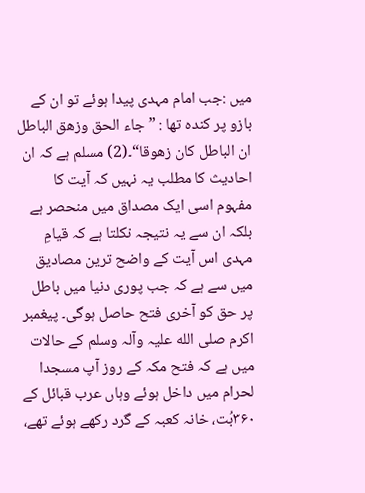میں :جب امام مہدی پیدا ہوئے تو ان کے بازو پر کندہ تھا : ”جاء الحق وزھق الباطل ان الباطل کان زھوقا“۔(2) مسلم ہے کہ ان احادیث کا مطلب یہ نہیں کہ آیت کا مفہوم اسی ایک مصداق میں منحصر ہے بلکہ ان سے یہ نتیجہ نکلتا ہے کہ قیامِ مہدی اس آیت کے واضح ترین مصادیق میں سے ہے کہ جب پوری دنیا میں باطل پر حق کو آخری فتح حاصل ہوگی۔ پیغمبر اکرم صلی الله علیہ وآلہ وسلم کے حالات میں ہے کہ فتح مکہ کے روز آپ مسجدا لحرام میں داخل ہوئے وہاں عرب قبائل کے ۳۶۰بُت، خانہ کعبہ کے گرد رکھے ہوئے تھے،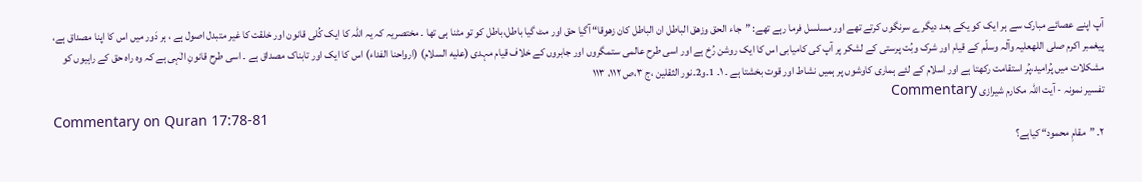آپ اپنے عصائے مبارک سے ہر ایک کو یکے بعد دیگرے سرنگوں کرتے تھے اور مسلسل فرما رہے تھے: ”جاء الحق وزھق الباطل ان الباطل کان زھوقا“ آگیا حق اور مٹ گیا باطل،باطل کو تو مٹنا ہی تھا ۔ مختصریہ کہ یہ اللہ کا ایک کُلی قانون اور خلقت کا غیر متبدل اصول ہے ، ہر دَور میں اس کا اپنا مصداق ہے، پیغمبر اکرم صلی اللهعلیہ وآلہ وسلّم کے قیام اور شرک وبُت پرستی کے لشکر پر آپ کی کامیابی اس کا ایک روشن رُخ ہے اور اسی طرح عالمی ستمگروں اور جابروں کے خلاف قیام مہدی (علیه السلام) (ارواحنا الفداء) اس کا ایک اور تابناک مصداق ہے ۔ اسی طرح قانونِ الٰہی ہے کہ وہ راہ حق کے راہیوں کو مشکلات میں پُرامید،پُر استقامت رکھتا ہے اور اسلام کے لئے ہماری کاوشوں پر ہمیں نشاط اور قوت بخشتا ہے ۔ ۱۔ 1۔و2۔نور الثقلین ،ج ۳،ص ۱۱۲، ۱۱۳
تفسیر نمونہ - آیت اللہ مکارم شیرازی Commentary
Commentary on Quran 17:78-81
۲۔ ”مقامِ محمود“ کیاہے؟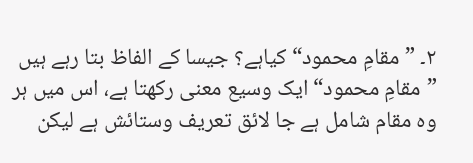۲۔ ”مقامِ محمود“ کیاہے؟ جیسا کے الفاظ بتا رہے ہیں ”مقامِ محمود“ ایک وسیع معنی رکھتا ہے، اس میں ہر وہ مقام شامل ہے جا لائق تعریف وستائش ہے لیکن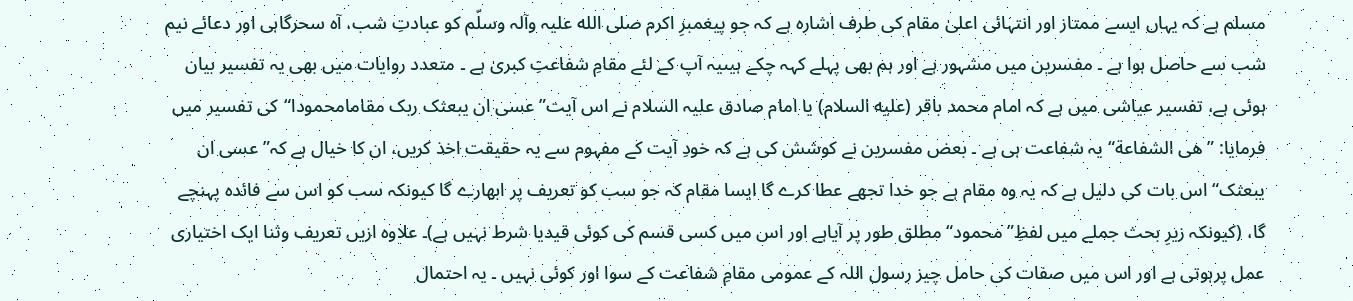مسلم ہے کہ یہاں ایسے ممتاز اور انتہائی اعلیٰ مقام کی طرف اشارہ ہے کہ جو پیغمبرِ اکرم صلی الله علیہ وآلہ وسلّم کو عبادتِ شب، آہ سحرگاہی اور دعائے نیم شب سے حاصل ہوا ہے ۔ مفسرین میں مشہور ہے اور ہم بھی پہلے کہہ چکے ہیںیہ آپ کے لئے مقامِ شفاعتِ کبریٰ ہے ۔ متعدد روایات میں بھی یہ تفسیر بیان ہوئی ہے، تفسیر عیاشی میں ہے کہ امام محمد باقر (علیه السلام) یا امام صادق علیہ السلام نے اس آیت”عسی ان یبعثک ربک مقامامحمودا“کی تفسیر میں فرمایا: ”ھی الشفاعة“ یہ شفاعت ہی ہے ۔ بعض مفسرین نے کوشش کی ہے کہ خودِ آیت کے مفہوم سے یہ حقیقت اخذ کریں، ان کا خیال ہے کہ”عسی ان یبعثک“اس بات کی دلیل ہے کہ یہ وہ مقام ہے جو خدا تجھے عطا کرے گا ایسا مقام کہ جو سب کو تعریف پر ابھارے گا کیونکہ سب کو اس سے فائدہ پہنچے گا، (کیونکہ زیرِ بحث جملے میں لفظِ”محمود“ مطلق طور پر آیاہے اور اس میں کسی قسم کی کوئی قیدیا شرط نہیں ہے)۔ علاوہ ازیں تعریف وثنا ایک اختیاری عمل پرہوتی ہے اور اس میں صفات کی حامل چیز رسول اللہ کے عمومی مقامِ شفاعت کے سوا اور کوئی نہیں ۔ یہ احتمال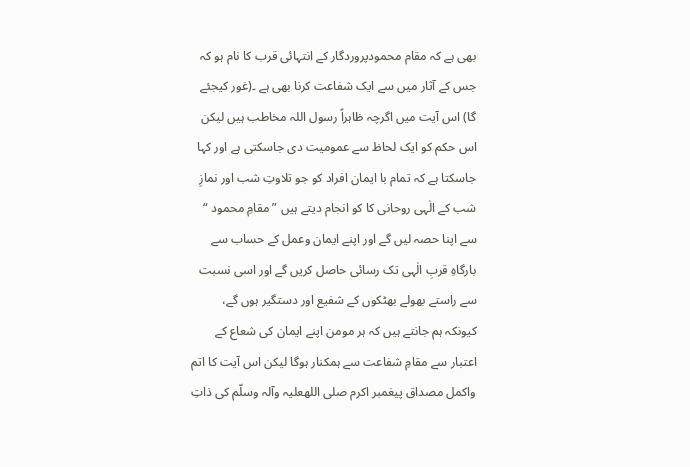بھی ہے کہ مقام محمودپروردگار کے انتہائی قرب کا نام ہو کہ جس کے آثار میں سے ایک شفاعت کرنا بھی ہے ۔(غور کیجئے گا) اس آیت میں اگرچہ ظاہراً رسول اللہ مخاطب ہیں لیکن اس حکم کو ایک لحاظ سے عمومیت دی جاسکتی ہے اور کہا جاسکتا ہے کہ تمام با ایمان افراد کو جو تلاوتِ شب اور نمازِ شب کے الٰہی روحانی کا کو انجام دیتے ہیں ”مقامِ محمود “ سے اپنا حصہ لیں گے اور اپنے ایمان وعمل کے حساب سے بارگاہِ قربِ الٰہی تک رسائی حاصل کریں گے اور اسی نسبت سے راستے بھولے بھٹکوں کے شفیع اور دستگیر ہوں گے، کیونکہ ہم جانتے ہیں کہ ہر مومن اپنے ایمان کی شعاع کے اعتبار سے مقامِ شفاعت سے ہمکنار ہوگا لیکن اس آیت کا اتم واکمل مصداق پیغمبر اکرم صلی اللهعلیہ وآلہ وسلّم کی ذاتِ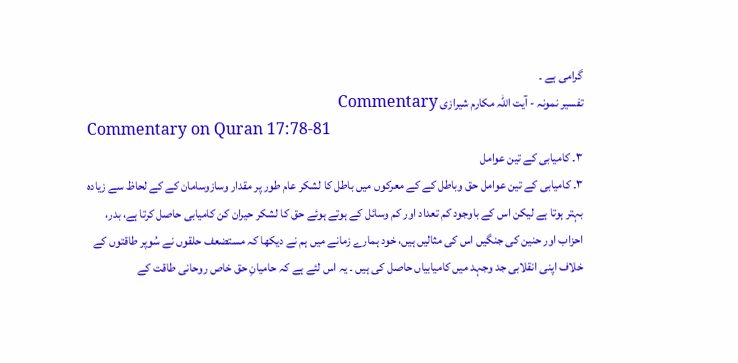گرامی ہے ۔
تفسیر نمونہ - آیت اللہ مکارم شیرازی Commentary
Commentary on Quran 17:78-81
۳۔ کامیابی کے تین عوامل
۳۔ کامیابی کے تین عوامل حق وباطل کے کے معرکوں میں باطل کا لشکر عام طور پر مقدار وسازوسامان کے کے لحاظ سے زیادہ بہتر ہوتا ہے لیکن اس کے باوجود کم تعداد اور کم وسائل کے ہوتے ہوئے حق کا لشکر حیران کن کامیابی حاصل کرتا ہے، بدر، احزاب اور حنین کی جنگیں اس کی مثالیں ہیں، خود ہمارے زمانے میں ہم نے دیکھا کہ مستضعف حلقوں نے سُوپر طاقتوں کے خلاف اپنی انقلابی جد وجہد میں کامیابیاں حاصل کی ہیں ۔ یہ اس لئے ہے کہ حامیانِ حق خاص روحانی طاقت کے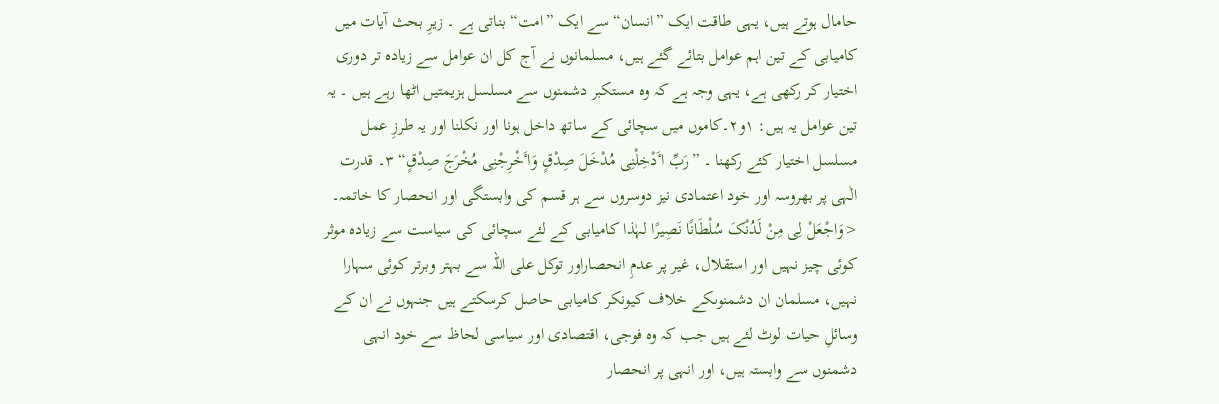حامال ہوتے ہیں، یہی طاقت ایک ”انسان“ سے ایک ”امت“ بناتی ہے ۔ زیرِ بحث آیات میں کامیابی کے تین اہم عوامل بتائے گئے ہیں، مسلمانوں نے آج کل ان عوامل سے زیادہ تر دوری اختیار کر رکھی ہے، یہی وجہ ہے کہ وہ مستکبر دشمنوں سے مسلسل ہزیمتیں اٹھا رہے ہیں ۔ یہ تین عوامل یہ ہیں: ۱و۲۔کاموں میں سچائی کے ساتھ داخل ہونا اور نکلنا اور یہ طرزِ عمل مسلسل اختیار کئے رکھنا ۔ ”رَبِّ اٴَدْخِلْنِی مُدْخَلَ صِدْقٍ وَاٴَخْرِجْنِی مُخْرَجَ صِدْقٍ“ ۳۔ قدرت الٰہی پر بھروسہ اور خود اعتمادی نیز دوسروں سے ہر قسم کی وابستگی اور انحصار کا خاتمہ۔ <وَاجْعَلْ لِی مِنْ لَدُنْکَ سُلْطَانًا نَصِیرًا لہٰذا کامیابی کے لئے سچائی کی سیاست سے زیادہ موثر کوئی چیز نہیں اور استقلال، غیر پر عدمِ انحصاراور توکل علی اللہ سے بہتر وبرتر کوئی سہارا نہیں، مسلمان ان دشمنوںکے خلاف کیونکر کامیابی حاصل کرسکتے ہیں جنہوں نے ان کے وسائلِ حیات لوٹ لئے ہیں جب کہ وہ فوجی، اقتصادی اور سیاسی لحاظ سے خود انہی دشمنوں سے وابستہ ہیں، اور انہی پر انحصار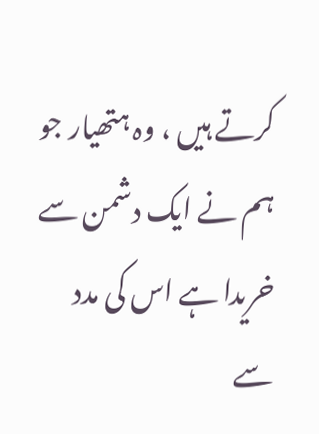کرتے ہیں ، وہ ہتھیار جو ہم نے ایک دشمن سے خریدا ہے اس کی مدد سے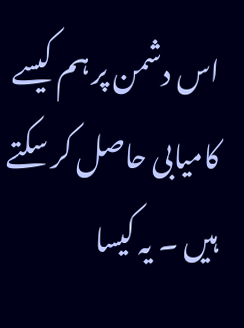اس دشمن پر ہم کیسے کامیابی حاصل کر سکتے ہیں ۔ یہ کیسا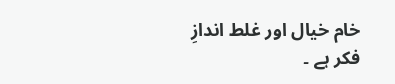خام خیال اور غلط اندازِ فکر ہے ۔